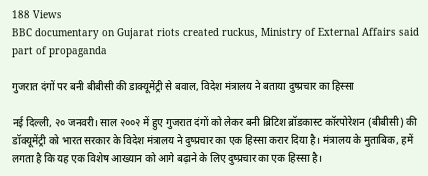188 Views
BBC documentary on Gujarat riots created ruckus, Ministry of External Affairs said part of propaganda

गुजरात दंगों पर बनी बीबीसी की डाक्यूमेंट्री से बवाल, विदेश मंत्रालय ने बताया दुष्प्रचार का हिस्सा

नई दिल्ली, २० जनवरी। साल २००२ में हुए गुजरात दंगों को लेकर बनी ब्रिटिश ब्रॉडकास्ट कॉरपोरेशन (बीबीसी) की डॉक्यूमेंट्री को भारत सरकार के विदेश मंत्रालय ने दुष्प्रचार का एक हिस्सा करार दिया है। मंत्रालय के मुताबिक, हमें लगता है कि यह एक विशेष आख्यान को आगे बढ़ाने के लिए दुष्प्रचार का एक हिस्सा है।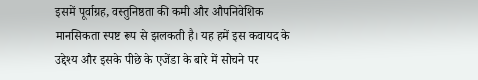इसमें पूर्वाग्रह, वस्तुनिष्ठता की कमी और औपनिवेशिक मानसिकता स्पष्ट रूप से झलकती है। यह हमें इस कवायद के उद्देश्य और इसके पीछे के एजेंडा के बारे में सोचने पर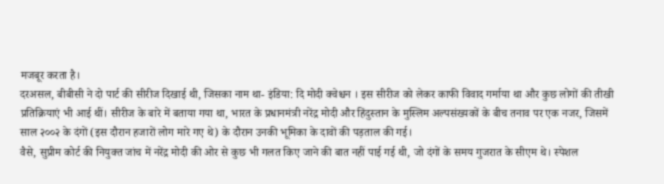मजबूर करता है।
दरअसल, बीबीसी ने दो पार्ट की सीरीज दिखाई थी, जिसका नाम था- इंडिया: दि मोदी क्वेश्चन । इस सीरीज को लेकर काफी विवाद गर्माया था और कुछ लोगों की तीखी प्रतिक्रियाएं भी आई थीं। सीरीज के बारे में बताया गया था, भारत के प्रधानमंत्री नरेंद्र मोदी और हिंदुस्तान के मुस्लिम अल्पसंख्यकों के बीच तनाव पर एक नजर, जिसमें साल २००२ के दंगों (इस दौरान हजारों लोग मारे गए थे) के दौरान उनकी भूमिका के दावों की पड़ताल की गई।
वैसे, सुप्रीम कोर्ट की नियुक्त जांच में नरेंद्र मोदी की ओर से कुछ भी गलत किए जाने की बात नहीं पाई गई थी, जो दंगों के समय गुजरात के सीएम थे। स्पेशल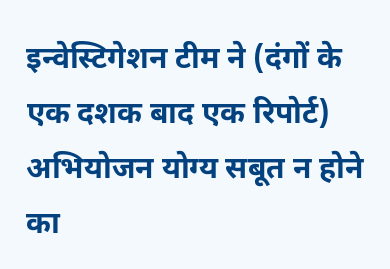इन्वेस्टिगेशन टीम ने (दंगों के एक दशक बाद एक रिपोर्ट) अभियोजन योग्य सबूत न होने का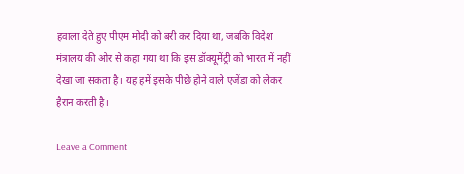हवाला देते हुए पीएम मोदी को बरी कर दिया था, जबकि विदेश मंत्रालय की ओर से कहा गया था कि इस डॉक्यूमेंट्री को भारत में नहीं देखा जा सकता है। यह हमें इसके पीछे होने वाले एजेंडा को लेकर हैरान करती है।

Leave a Comment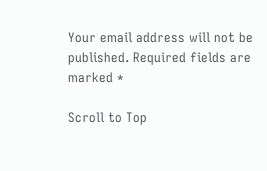Your email address will not be published. Required fields are marked *

Scroll to Top